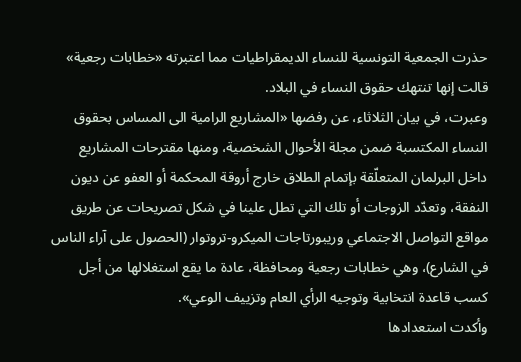حذرت الجمعية التونسية للنساء الديمقراطيات مما اعتبرته «خطابات رجعية» قالت إنها تنتهك حقوق النساء في البلاد.
وعبرت، في بيان الثلاثاء، عن رفضها «المشاريع الرامية الى المساس بحقوق النساء المكتسبة ضمن مجلة الأحوال الشخصية، ومنها مقترحات المشاريع داخل البرلمان المتعلّقة بإتمام الطلاق خارج أروقة المحكمة أو العفو عن ديون النفقة، وتعدّد الزوجات أو تلك التي تطل علينا في شكل تصريحات عن طريق مواقع التواصل الاجتماعي وريبورتاجات الميكرو-تروتوار (الحصول على آراء الناس في الشارع)، وهي خطابات رجعية ومحافظة، عادة ما يقع استغلالها من أجل كسب قاعدة انتخابية وتوجيه الرأي العام وتزييف الوعي».
وأكدت استعدادها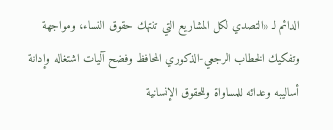الدائم لـ «التصدي لكل المشاريع التي تنتهك حقوق النساء، ومواجهة وتفكيك الخطاب الرجعي-الذكوري المحافظ وفضح آليات اشتغاله وإدانة أساليبه وعدائه للمساواة وللحقوق الإنسانية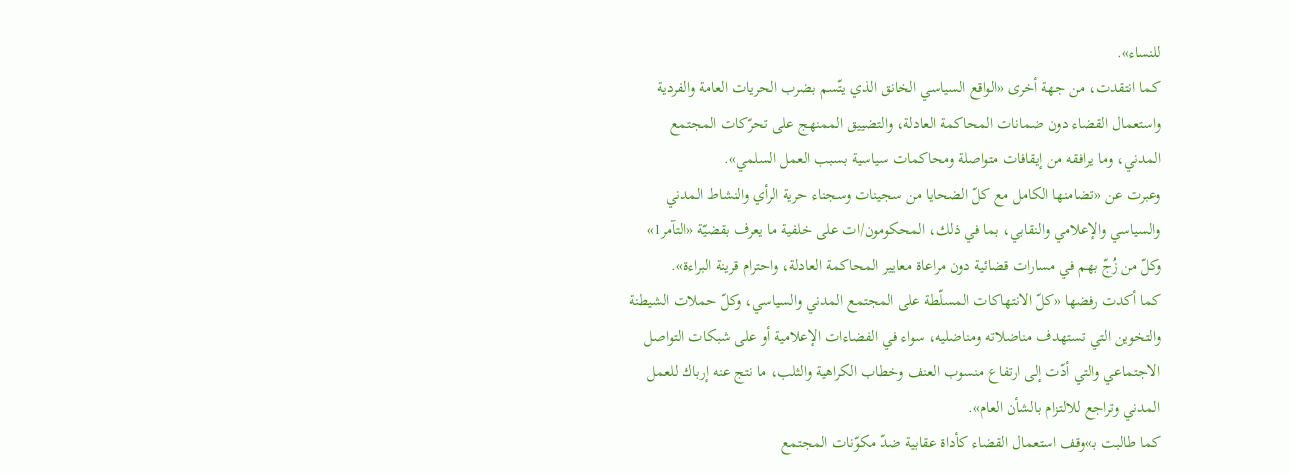للنساء».
كما انتقدت، من جهة أخرى «الواقع السياسي الخانق الذي يتّسم بضرب الحريات العامة والفردية واستعمال القضاء دون ضمانات المحاكمة العادلة، والتضييق الممنهج على تحرّكات المجتمع المدني، وما يرافقه من إيقافات متواصلة ومحاكمات سياسية بسبب العمل السلمي».
وعبرت عن «تضامنها الكامل مع كلّ الضحايا من سجينات وسجناء حرية الرأي والنشاط المدني والسياسي والإعلامي والنقابي، بما في ذلك، المحكومون/ات على خلفية ما يعرف بقضيّة «التآمر1» وكلّ من زُجّ بهم في مسارات قضائية دون مراعاة معايير المحاكمة العادلة، واحترام قرينة البراءة».
كما أكدت رفضها «كلّ الانتهاكات المسلّطة على المجتمع المدني والسياسي، وكلّ حملات الشيطنة والتخوين التي تستهدف مناضلاته ومناضليه، سواء في الفضاءات الإعلامية أو على شبكات التواصل الاجتماعي والتي أدّت إلى ارتفاع منسوب العنف وخطاب الكراهية والثلب، ما نتج عنه إرباك للعمل المدني وتراجع للالتزام بالشأن العام».
كما طالبت بـ»وقف استعمال القضاء كأداة عقابية ضدّ مكوّنات المجتمع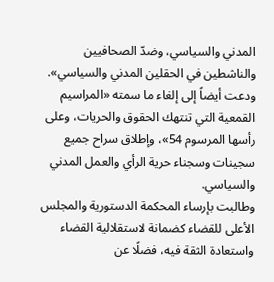المدني والسياسي، وضدّ الصحافيين والناشطين في الحقلين المدني والسياسي».
ودعت أيضاً إلى إلغاء ما سمته «المراسيم القمعية التي تنتهك الحقوق والحريات، وعلى رأسها المرسوم 54»، وإطلاق سراح جميع سجينات وسجناء حرية الرأي والعمل المدني والسياسي.
وطالبت بإرساء المحكمة الدستورية والمجلس الأعلى للقضاء كضمانة لاستقلالية القضاء واستعادة الثقة فيه، فضلًا عن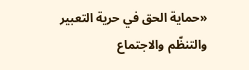«حماية الحق في حرية التعبير والتنظّم والاجتماع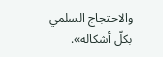والاحتجاج السلمي بكلّ أشكاله».